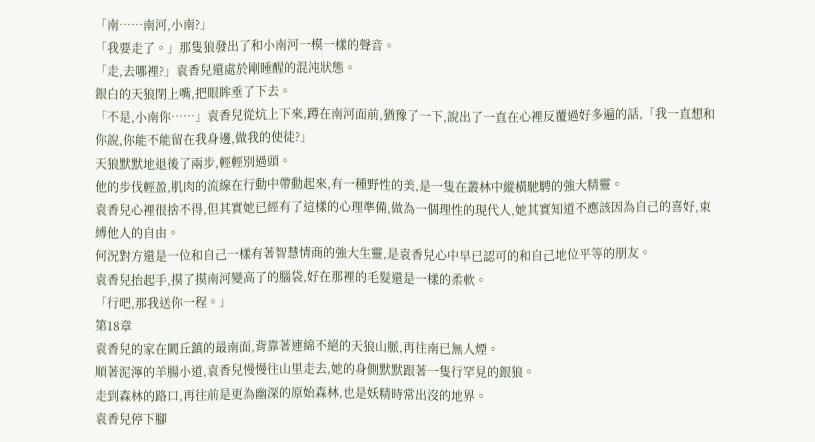「南……南河,小南?」
「我要走了。」那隻狼發出了和小南河一模一樣的聲音。
「走,去哪裡?」袁香兒還處於剛睡醒的混沌狀態。
銀白的天狼閉上嘴,把眼眸垂了下去。
「不是,小南你……」袁香兒從炕上下來,蹲在南河面前,猶豫了一下,說出了一直在心裡反覆過好多遍的話,「我一直想和你說,你能不能留在我身邊,做我的使徒?」
天狼默默地退後了兩步,輕輕別過頭。
他的步伐輕盈,肌肉的流線在行動中帶動起來,有一種野性的美,是一隻在叢林中縱橫馳騁的強大精靈。
袁香兒心裡很捨不得,但其實她已經有了這樣的心理準備,做為一個理性的現代人,她其實知道不應該因為自己的喜好,束縛他人的自由。
何況對方還是一位和自己一樣有著智慧情商的強大生靈,是袁香兒心中早已認可的和自己地位平等的朋友。
袁香兒抬起手,摸了摸南河變高了的腦袋,好在那裡的毛髮還是一樣的柔軟。
「行吧,那我送你一程。」
第18章
袁香兒的家在闕丘鎮的最南面,背靠著連綿不絕的天狼山脈,再往南已無人煙。
順著泥濘的羊腸小道,袁香兒慢慢往山里走去,她的身側默默跟著一隻行罕見的銀狼。
走到森林的路口,再往前是更為幽深的原始森林,也是妖精時常出沒的地界。
袁香兒停下腳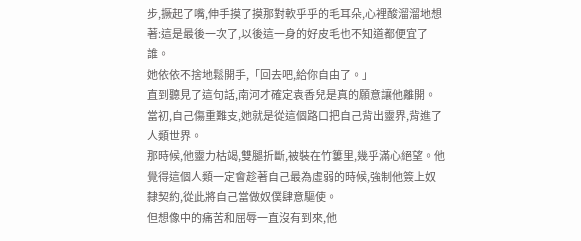步,撅起了嘴,伸手摸了摸那對軟乎乎的毛耳朵,心裡酸溜溜地想著:這是最後一次了,以後這一身的好皮毛也不知道都便宜了誰。
她依依不捨地鬆開手,「回去吧,給你自由了。」
直到聽見了這句話,南河才確定袁香兒是真的願意讓他離開。
當初,自己傷重難支,她就是從這個路口把自己背出靈界,背進了人類世界。
那時候,他靈力枯竭,雙腿折斷,被裝在竹簍里,幾乎滿心絕望。他覺得這個人類一定會趁著自己最為虛弱的時候,強制他簽上奴隸契約,從此將自己當做奴僕肆意驅使。
但想像中的痛苦和屈辱一直沒有到來,他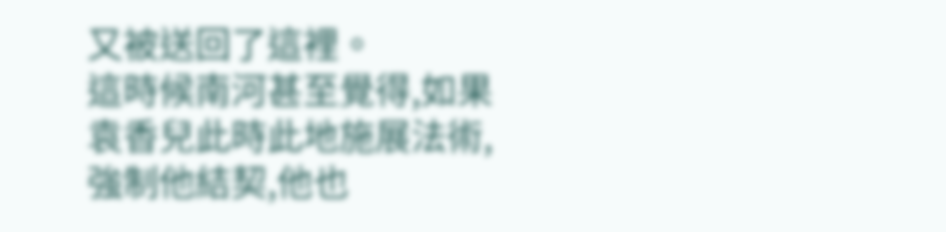又被送回了這裡。
這時候南河甚至覺得,如果袁香兒此時此地施展法術,強制他結契,他也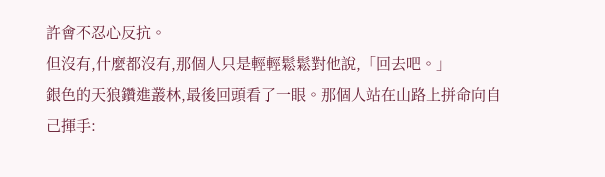許會不忍心反抗。
但沒有,什麼都沒有,那個人只是輕輕鬆鬆對他說,「回去吧。」
銀色的天狼鑽進叢林,最後回頭看了一眼。那個人站在山路上拼命向自己揮手: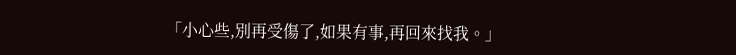「小心些,別再受傷了,如果有事,再回來找我。」